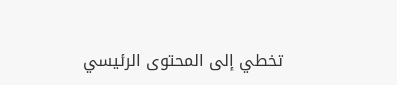تخطي إلى المحتوى الرئيسي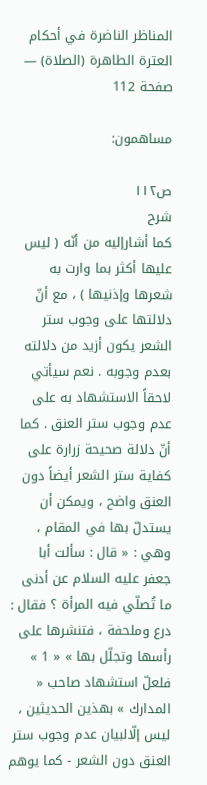المناظر الناضرة في أحكام العترة الطاهرة (الصلاة) — صفحة 112

مساهمون:

ص١١٢
شرح
كما أشارإليه من أنّه ( ليس عليها أكثر بما وارت به شعرها وإذنيها ) ، مع أنّ دلالتها على وجوب ستر الشعر يكون أزيد من دلالته بعدم وجوبه . نعم سيأتي لاحقاً الاستشهاد به على عدم وجوب ستر العنق . كما أنّ دلالة صحيحة زرارة على كفاية ستر الشعر أيضاً دون العنق واضح ، ويمكن أن يستدلّ بها في المقام ، وهي : « قال : سألت أبا جعفر عليه السلام عن أدنى ما تُصلّي فيه المرأة ؟ فقال : درع وملحفة ، فتنشرها على رأسها وتجلّل بها » « 1 » فلعلّ استشهاد صاحب « المدارك » بهذين الحديثين ، ليس إلّالبيان عدم وجوب ستر العنق دون الشعر - كما يوهم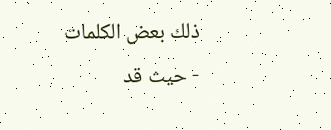ذلك بعض الكلمات - حيث قد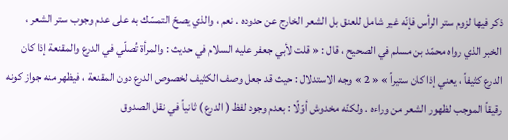ذكر فيها لزوم ستر الرأس فإنّه غير شامل للعنق بل الشعر الخارج عن حدوده . نعم ، والذي يصحّ التمسّك به على عدم وجوب ستر الشعر ، الخبر الذي رواه محمّد بن مسلم في الصحيح ، قال : « قلت لأبي جعفر عليه السلام في حديث : والمرأة تُصلّي في الدرع والمقنعة إذا كان الدرع كثيفاً ، يعني إذا كان ستيراً » « 2 » وجه الاستدلال : حيث قد جعل وصف الكثيف لخصوص الدرع دون المقنعة ، فيظهر منه جواز كونه رقيقاً الموجب لظهور الشعر من وراءه . ولكنّه مخدوش أوّلًا : بعدم وجود لفظ ( الدرع ) ثانياً في نقل الصدوق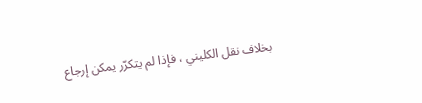بخلاف نقل الكليني ، فإذا لم يتكرّر يمكن إرجاع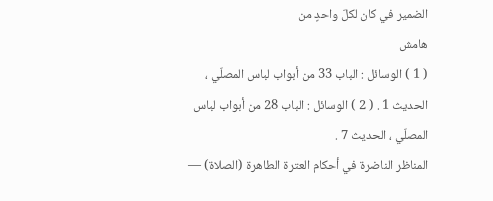الضمير في كان لكلّ واحدٍ من
هامش
( 1 ) الوسائل : الباب 33 من أبواب لباس المصلّي ، الحديث 1 . ( 2 ) الوسائل : الباب 28 من أبواب لباس المصلّي ، الحديث 7 .
المناظر الناضرة في أحكام العترة الطاهرة (الصلاة) —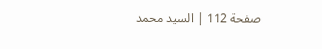صفحة 112 | السيد محمد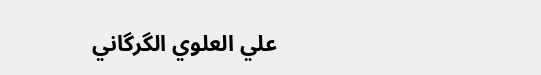علي العلوي الگرگاني